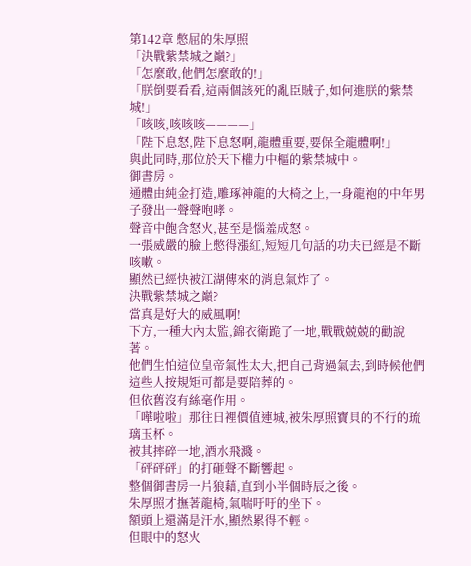第142章 憋屈的朱厚照
「決戰紫禁城之巔?」
「怎麼敢,他們怎麼敢的!」
「朕倒要看看,這兩個該死的亂臣賊子,如何進朕的紫禁城!」
「咳咳,咳咳咳————」
「陛下息怒,陛下息怒啊,龍體重要,要保全龍體啊!」
與此同時,那位於天下權力中樞的紫禁城中。
御書房。
通體由純金打造,雕琢神龍的大椅之上,一身龍袍的中年男子發出一聲聲咆哮。
聲音中飽含怒火,甚至是惱羞成怒。
一張威嚴的臉上憋得漲紅,短短几句話的功夫已經是不斷咳嗽。
顯然已經快被江湖傳來的消息氣炸了。
決戰紫禁城之巔?
當真是好大的威風啊!
下方,一種大內太監,錦衣衛跪了一地,戰戰兢兢的勸說著。
他們生怕這位皇帝氣性太大,把自己背過氣去,到時候他們這些人按規矩可都是要陪葬的。
但依舊沒有絲毫作用。
「嘩啦啦」那往日裡價值連城,被朱厚照寶貝的不行的琉璃玉杯。
被其摔碎一地,酒水飛濺。
「砰砰砰」的打砸聲不斷響起。
整個御書房一片狼藉,直到小半個時辰之後。
朱厚照才撫著龍椅,氣喘吁吁的坐下。
額頭上還滿是汗水,顯然累得不輕。
但眼中的怒火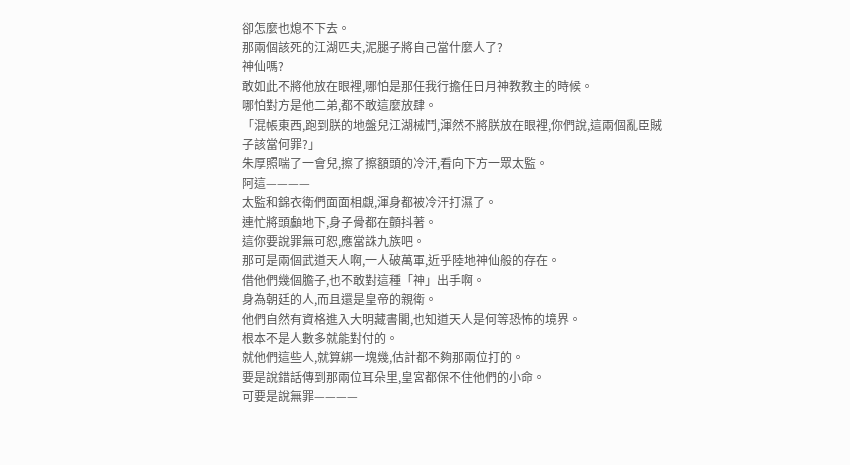卻怎麼也熄不下去。
那兩個該死的江湖匹夫,泥腿子將自己當什麼人了?
神仙嗎?
敢如此不將他放在眼裡,哪怕是那任我行擔任日月神教教主的時候。
哪怕對方是他二弟,都不敢這麼放肆。
「混帳東西,跑到朕的地盤兒江湖械鬥,渾然不將朕放在眼裡,你們說,這兩個亂臣賊子該當何罪?」
朱厚照喘了一會兒,擦了擦額頭的冷汗,看向下方一眾太監。
阿這————
太監和錦衣衛們面面相覷,渾身都被冷汗打濕了。
連忙將頭顱地下,身子骨都在顫抖著。
這你要說罪無可恕,應當誅九族吧。
那可是兩個武道天人啊,一人破萬軍,近乎陸地神仙般的存在。
借他們幾個膽子,也不敢對這種「神」出手啊。
身為朝廷的人,而且還是皇帝的親衛。
他們自然有資格進入大明藏書閣,也知道天人是何等恐怖的境界。
根本不是人數多就能對付的。
就他們這些人,就算綁一塊幾,估計都不夠那兩位打的。
要是說錯話傳到那兩位耳朵里,皇宮都保不住他們的小命。
可要是說無罪————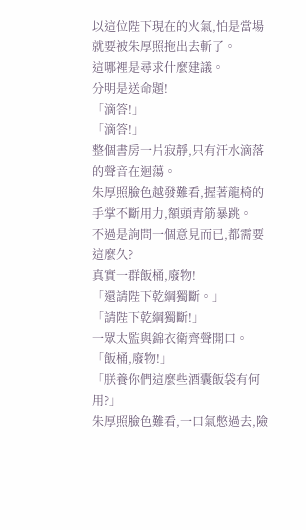以這位陛下現在的火氣,怕是當場就要被朱厚照拖出去斬了。
這哪裡是尋求什麼建議。
分明是送命題!
「滴答!」
「滴答!」
整個書房一片寂靜,只有汗水滴落的聲音在迴蕩。
朱厚照臉色越發難看,握著龍椅的手掌不斷用力,額頭青筋暴跳。
不過是詢問一個意見而已,都需要這麼久?
真實一群飯桶,廢物!
「還請陛下乾綱獨斷。」
「請陛下乾綱獨斷!」
一眾太監與錦衣衛齊聲開口。
「飯桶,廢物!」
「朕養你們這麼些酒囊飯袋有何用?」
朱厚照臉色難看,一口氣憋過去,險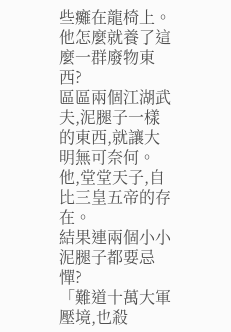些癱在龍椅上。
他怎麼就養了這麼一群廢物東西?
區區兩個江湖武夫,泥腿子一樣的東西,就讓大明無可奈何。
他,堂堂天子,自比三皇五帝的存在。
結果連兩個小小泥腿子都要忌憚?
「難道十萬大軍壓境,也殺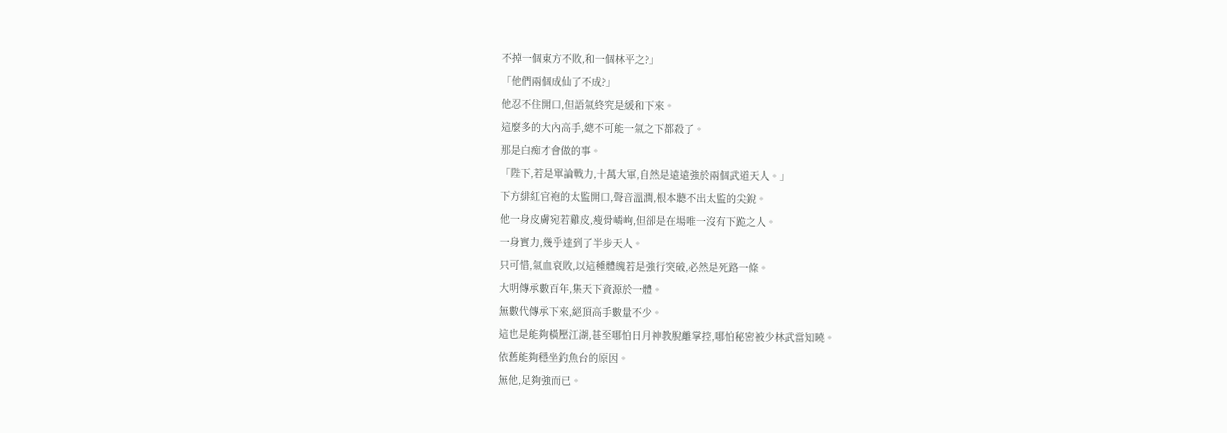不掉一個東方不敗,和一個林平之?」
「他們兩個成仙了不成?」
他忍不住開口,但語氣終究是緩和下來。
這麼多的大內高手,總不可能一氣之下都殺了。
那是白痴才會做的事。
「陛下,若是單論戰力,十萬大軍,自然是遠遠強於兩個武道天人。」
下方緋紅官袍的太監開口,聲音溫潤,根本聽不出太監的尖銳。
他一身皮膚宛若雞皮,瘦骨嶙峋,但卻是在場唯一沒有下跪之人。
一身實力,幾乎達到了半步天人。
只可惜,氣血衰敗,以這種體魄若是強行突破,必然是死路一條。
大明傳承數百年,集天下資源於一體。
無數代傳承下來,絕頂高手數量不少。
這也是能夠橫壓江湖,甚至哪怕日月神教脫離掌控,哪怕秘密被少林武當知曉。
依舊能夠穩坐釣魚台的原因。
無他,足夠強而已。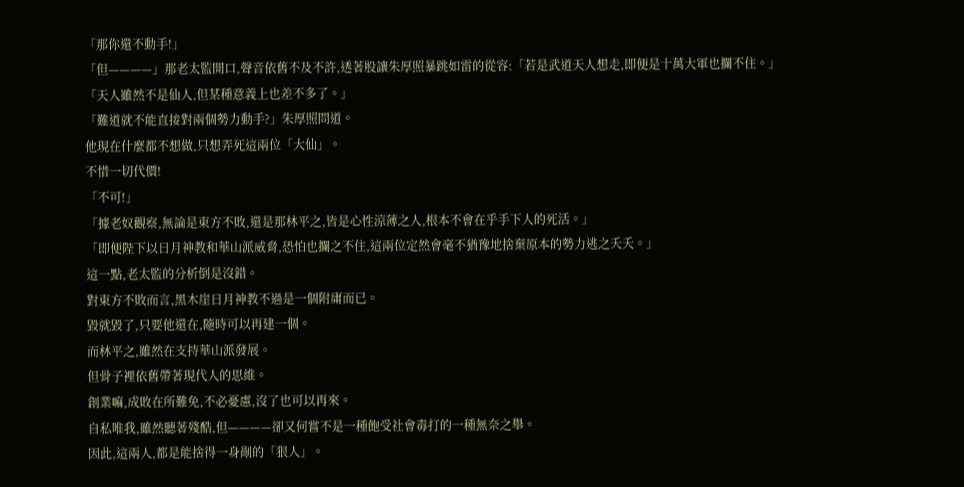「那你還不動手!」
「但————」那老太監開口,聲音依舊不及不許,透著股讓朱厚照暴跳如雷的從容:「若是武道天人想走,即便是十萬大軍也攔不住。」
「天人雖然不是仙人,但某種意義上也差不多了。」
「難道就不能直接對兩個勢力動手?」朱厚照問道。
他現在什麼都不想做,只想弄死這兩位「大仙」。
不惜一切代價!
「不可!」
「據老奴觀察,無論是東方不敗,還是那林平之,皆是心性涼薄之人,根本不會在乎手下人的死活。」
「即便陛下以日月神教和華山派威脅,恐怕也攔之不住,這兩位定然會毫不猶豫地捨棄原本的勢力逃之夭夭。」
這一點,老太監的分析倒是沒錯。
對東方不敗而言,黑木崖日月神教不過是一個附庸而已。
毀就毀了,只要他還在,隨時可以再建一個。
而林平之,雖然在支持華山派發展。
但骨子裡依舊帶著現代人的思維。
創業嘛,成敗在所難免,不必憂慮,沒了也可以再來。
自私唯我,雖然聽著殘酷,但————卻又何嘗不是一種飽受社會毒打的一種無奈之舉。
因此,這兩人,都是能捨得一身剮的「狠人」。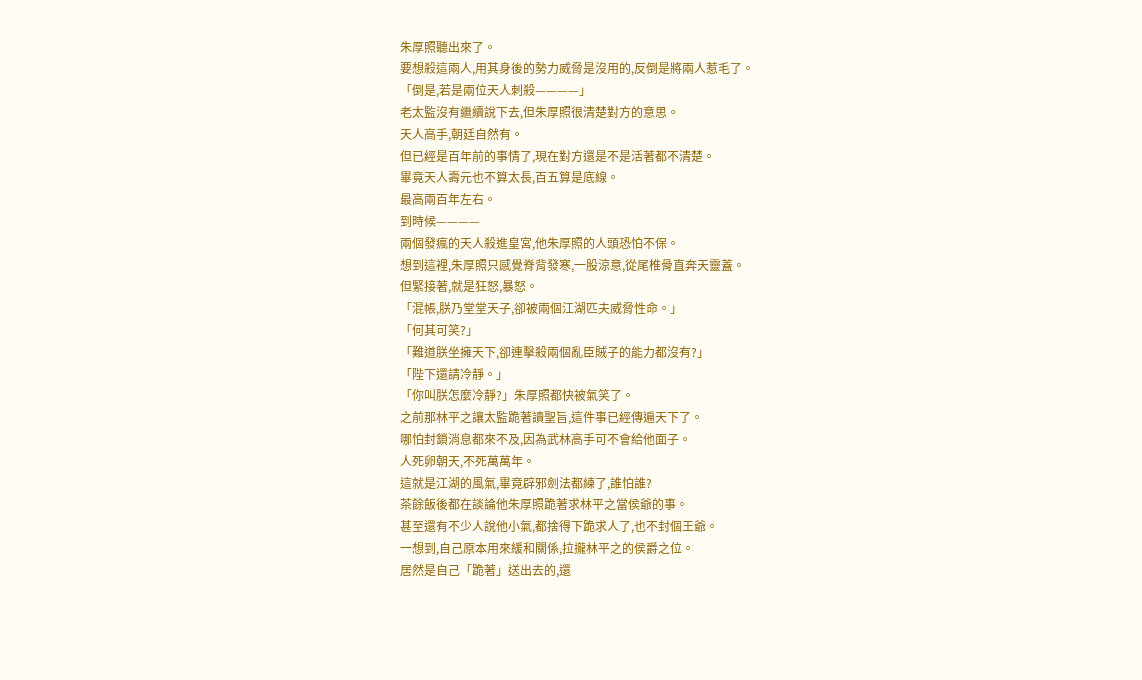朱厚照聽出來了。
要想殺這兩人,用其身後的勢力威脅是沒用的,反倒是將兩人惹毛了。
「倒是,若是兩位天人刺殺————」
老太監沒有繼續說下去,但朱厚照很清楚對方的意思。
天人高手,朝廷自然有。
但已經是百年前的事情了,現在對方還是不是活著都不清楚。
畢竟天人壽元也不算太長,百五算是底線。
最高兩百年左右。
到時候————
兩個發瘋的天人殺進皇宮,他朱厚照的人頭恐怕不保。
想到這裡,朱厚照只感覺脊背發寒,一股涼意,從尾椎骨直奔天靈蓋。
但緊接著,就是狂怒,暴怒。
「混帳,朕乃堂堂天子,卻被兩個江湖匹夫威脅性命。」
「何其可笑?」
「難道朕坐擁天下,卻連擊殺兩個亂臣賊子的能力都沒有?」
「陛下還請冷靜。」
「你叫朕怎麼冷靜?」朱厚照都快被氣笑了。
之前那林平之讓太監跪著讀聖旨,這件事已經傳遍天下了。
哪怕封鎖消息都來不及,因為武林高手可不會給他面子。
人死卵朝天,不死萬萬年。
這就是江湖的風氣,畢竟辟邪劍法都練了,誰怕誰?
茶餘飯後都在談論他朱厚照跪著求林平之當侯爺的事。
甚至還有不少人說他小氣,都捨得下跪求人了,也不封個王爺。
一想到,自己原本用來緩和關係,拉攏林平之的侯爵之位。
居然是自己「跪著」送出去的,還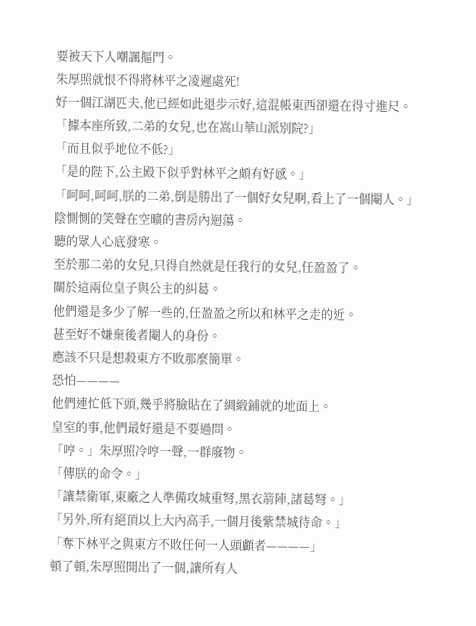要被天下人嘲諷摳門。
朱厚照就恨不得將林平之凌遲處死!
好一個江湖匹夫,他已經如此退步示好,這混帳東西卻還在得寸進尺。
「據本座所致,二弟的女兒,也在嵩山華山派別院?」
「而且似乎地位不低?」
「是的陛下,公主殿下似乎對林平之頗有好感。」
「呵呵,呵呵,朕的二弟,倒是勝出了一個好女兒啊,看上了一個閹人。」
陰惻惻的笑聲在空曠的書房內迴蕩。
聽的眾人心底發寒。
至於那二弟的女兒,只得自然就是任我行的女兒,任盈盈了。
關於這兩位皇子與公主的糾葛。
他們還是多少了解一些的,任盈盈之所以和林平之走的近。
甚至好不嫌棄後者閹人的身份。
應該不只是想殺東方不敗那麼簡單。
恐怕————
他們連忙低下頭,幾乎將臉貼在了綢緞鋪就的地面上。
皇室的事,他們最好還是不要過問。
「哼。」朱厚照冷哼一聲,一群廢物。
「傳朕的命令。」
「讓禁衛軍,東廠之人準備攻城重弩,黑衣箭陣,諸葛弩。」
「另外,所有絕頂以上大內高手,一個月後紫禁城待命。」
「奪下林平之與東方不敗任何一人頭顱者————」
頓了頓,朱厚照開出了一個,讓所有人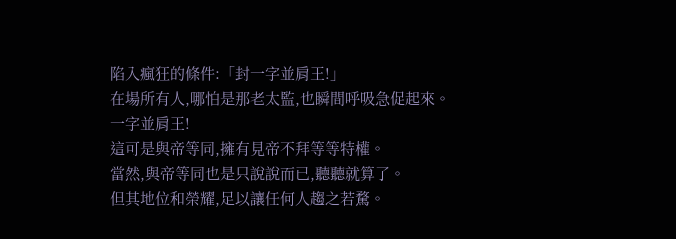陷入瘋狂的條件:「封一字並肩王!」
在場所有人,哪怕是那老太監,也瞬間呼吸急促起來。
一字並肩王!
這可是與帝等同,擁有見帝不拜等等特權。
當然,與帝等同也是只說說而已,聽聽就算了。
但其地位和榮耀,足以讓任何人趨之若騖。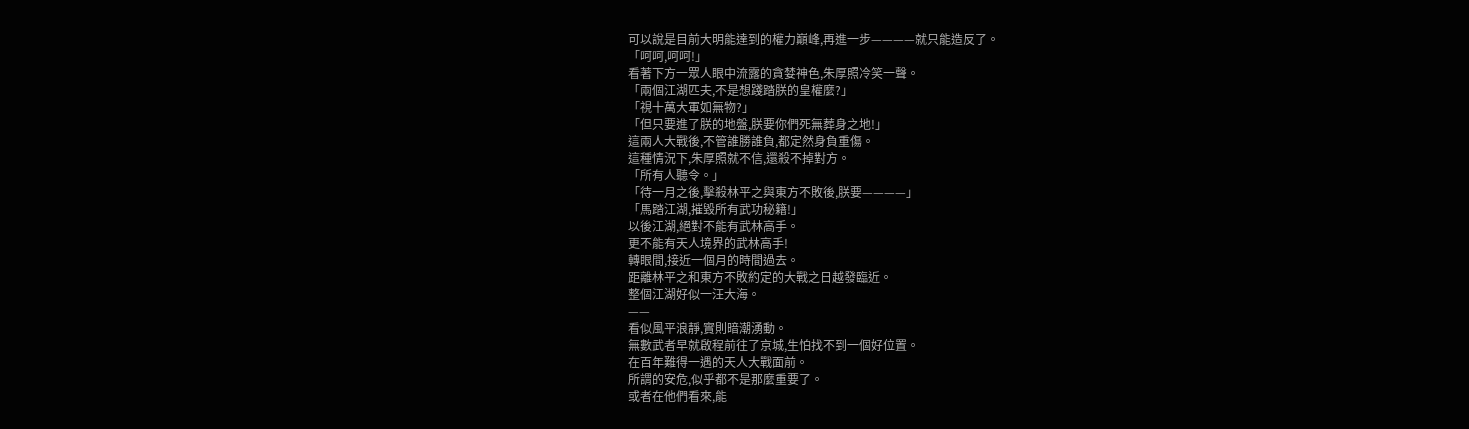可以說是目前大明能達到的權力巔峰,再進一步————就只能造反了。
「呵呵,呵呵!」
看著下方一眾人眼中流露的貪婪神色,朱厚照冷笑一聲。
「兩個江湖匹夫,不是想踐踏朕的皇權麼?」
「視十萬大軍如無物?」
「但只要進了朕的地盤,朕要你們死無葬身之地!」
這兩人大戰後,不管誰勝誰負,都定然身負重傷。
這種情況下,朱厚照就不信,還殺不掉對方。
「所有人聽令。」
「待一月之後,擊殺林平之與東方不敗後,朕要————」
「馬踏江湖,摧毀所有武功秘籍!」
以後江湖,絕對不能有武林高手。
更不能有天人境界的武林高手!
轉眼間,接近一個月的時間過去。
距離林平之和東方不敗約定的大戰之日越發臨近。
整個江湖好似一汪大海。
——
看似風平浪靜,實則暗潮湧動。
無數武者早就啟程前往了京城,生怕找不到一個好位置。
在百年難得一遇的天人大戰面前。
所謂的安危,似乎都不是那麼重要了。
或者在他們看來,能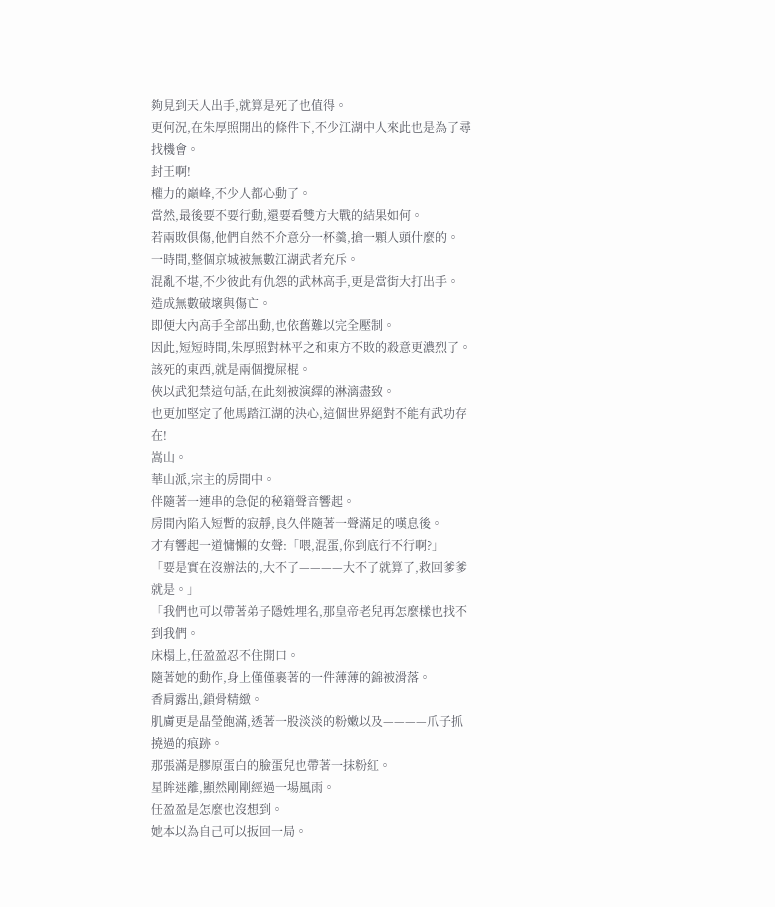夠見到天人出手,就算是死了也值得。
更何況,在朱厚照開出的條件下,不少江湖中人來此也是為了尋找機會。
封王啊!
權力的巔峰,不少人都心動了。
當然,最後要不要行動,還要看雙方大戰的結果如何。
若兩敗俱傷,他們自然不介意分一杯羹,搶一顆人頭什麼的。
一時間,整個京城被無數江湖武者充斥。
混亂不堪,不少彼此有仇怨的武林高手,更是當街大打出手。
造成無數破壞與傷亡。
即便大內高手全部出動,也依舊難以完全壓制。
因此,短短時間,朱厚照對林平之和東方不敗的殺意更濃烈了。
該死的東西,就是兩個攪屎棍。
俠以武犯禁這句話,在此刻被演繹的淋漓盡致。
也更加堅定了他馬踏江湖的決心,這個世界絕對不能有武功存在!
嵩山。
華山派,宗主的房間中。
伴隨著一連串的急促的秘籍聲音響起。
房間內陷入短暫的寂靜,良久伴隨著一聲滿足的嘆息後。
才有響起一道慵懶的女聲:「喂,混蛋,你到底行不行啊?」
「要是實在沒辦法的,大不了————大不了就算了,救回爹爹就是。」
「我們也可以帶著弟子隱姓埋名,那皇帝老兒再怎麼樣也找不到我們。
床榻上,任盈盈忍不住開口。
隨著她的動作,身上僅僅裹著的一件薄薄的錦被滑落。
香肩露出,鎖骨精緻。
肌膚更是晶瑩飽滿,透著一股淡淡的粉嫩以及————爪子抓撓過的痕跡。
那張滿是膠原蛋白的臉蛋兒也帶著一抹粉紅。
星眸迷離,顯然剛剛經過一場風雨。
任盈盈是怎麼也沒想到。
她本以為自己可以扳回一局。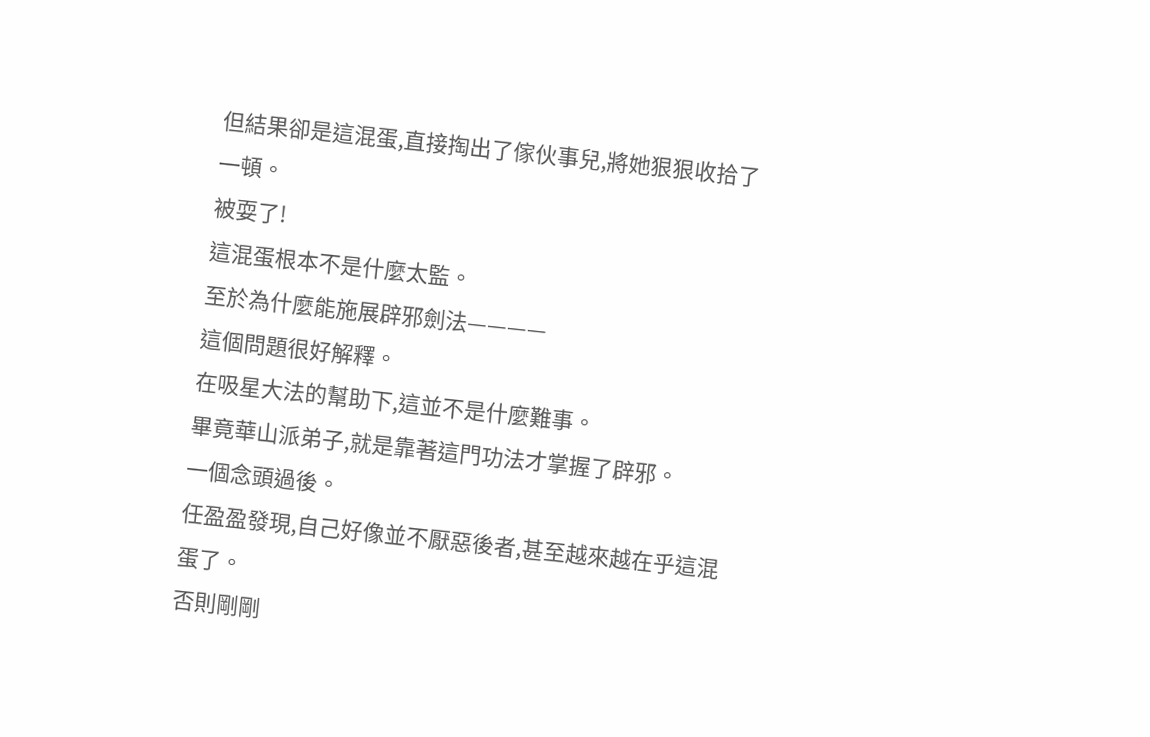但結果卻是這混蛋,直接掏出了傢伙事兒,將她狠狠收拾了一頓。
被耍了!
這混蛋根本不是什麼太監。
至於為什麼能施展辟邪劍法————
這個問題很好解釋。
在吸星大法的幫助下,這並不是什麼難事。
畢竟華山派弟子,就是靠著這門功法才掌握了辟邪。
一個念頭過後。
任盈盈發現,自己好像並不厭惡後者,甚至越來越在乎這混蛋了。
否則剛剛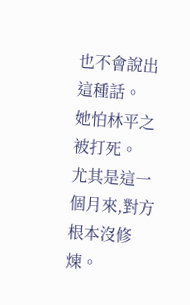也不會說出這種話。
她怕林平之被打死。
尤其是這一個月來,對方根本沒修煉。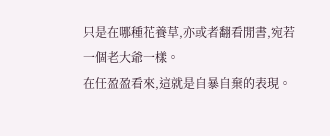只是在哪種花養草,亦或者翻看閒書,宛若一個老大爺一樣。
在任盈盈看來,這就是自暴自棄的表現。